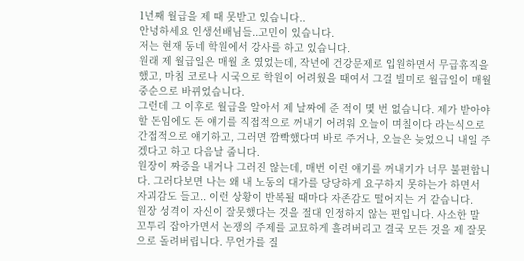1년째 월급을 제 때 못받고 있습니다..
안녕하세요 인생선배님들..고민이 있습니다.
저는 현재 동네 학원에서 강사를 하고 있습니다.
원래 제 월급일은 매월 초 였었는데, 작년에 건강문제로 입원하면서 무급휴직을 했고, 마침 코로나 시국으로 학원이 어려웠을 때여서 그걸 빌미로 월급일이 매월 중순으로 바뀌었습니다.
그런데 그 이후로 월급을 알아서 제 날짜에 준 적이 몇 번 없습니다. 제가 받아야 할 돈임에도 돈 얘기를 직접적으로 꺼내기 어려워 오늘이 며칠이다 라는식으로 간접적으로 얘기하고, 그러면 깜빡했다며 바로 주거나, 오늘은 늦었으니 내일 주겠다고 하고 다음날 줍니다.
원장이 짜증을 내거나 그러진 않는데, 매번 이런 얘기를 꺼내기가 너무 불편합니다. 그러다보면 나는 왜 내 노동의 대가를 당당하게 요구하지 못하는가 하면서 자괴감도 들고.. 이런 상황이 반복될 때마다 자존감도 떨어지는 거 같습니다.
원장 성격이 자신이 잘못했다는 것을 절대 인정하지 않는 편입니다. 사소한 말 꼬투리 잡아가면서 논쟁의 주제를 교묘하게 흘려버리고 결국 모든 것을 제 잘못으로 돌려버립니다. 무언가를 질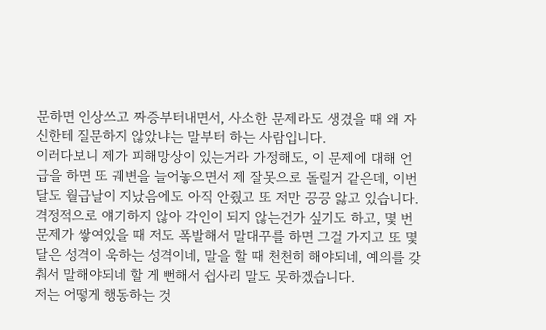문하면 인상쓰고 짜증부터내면서, 사소한 문제라도 생겼을 때 왜 자신한테 질문하지 않았냐는 말부터 하는 사람입니다.
이러다보니 제가 피해망상이 있는거라 가정해도, 이 문제에 대해 언급을 하면 또 궤변을 늘어놓으면서 제 잘못으로 돌릴거 같은데, 이번달도 월급날이 지났음에도 아직 안줬고 또 저만 끙끙 앓고 있습니다. 격정적으로 얘기하지 않아 각인이 되지 않는건가 싶기도 하고, 몇 번 문제가 쌓여있을 때 저도 폭발해서 말대꾸를 하면 그걸 가지고 또 몇 달은 성격이 욱하는 성격이네, 말을 할 때 천천히 해야되네, 예의를 갖춰서 말해야되네 할 게 뻔해서 쉽사리 말도 못하겠습니다.
저는 어떻게 행동하는 것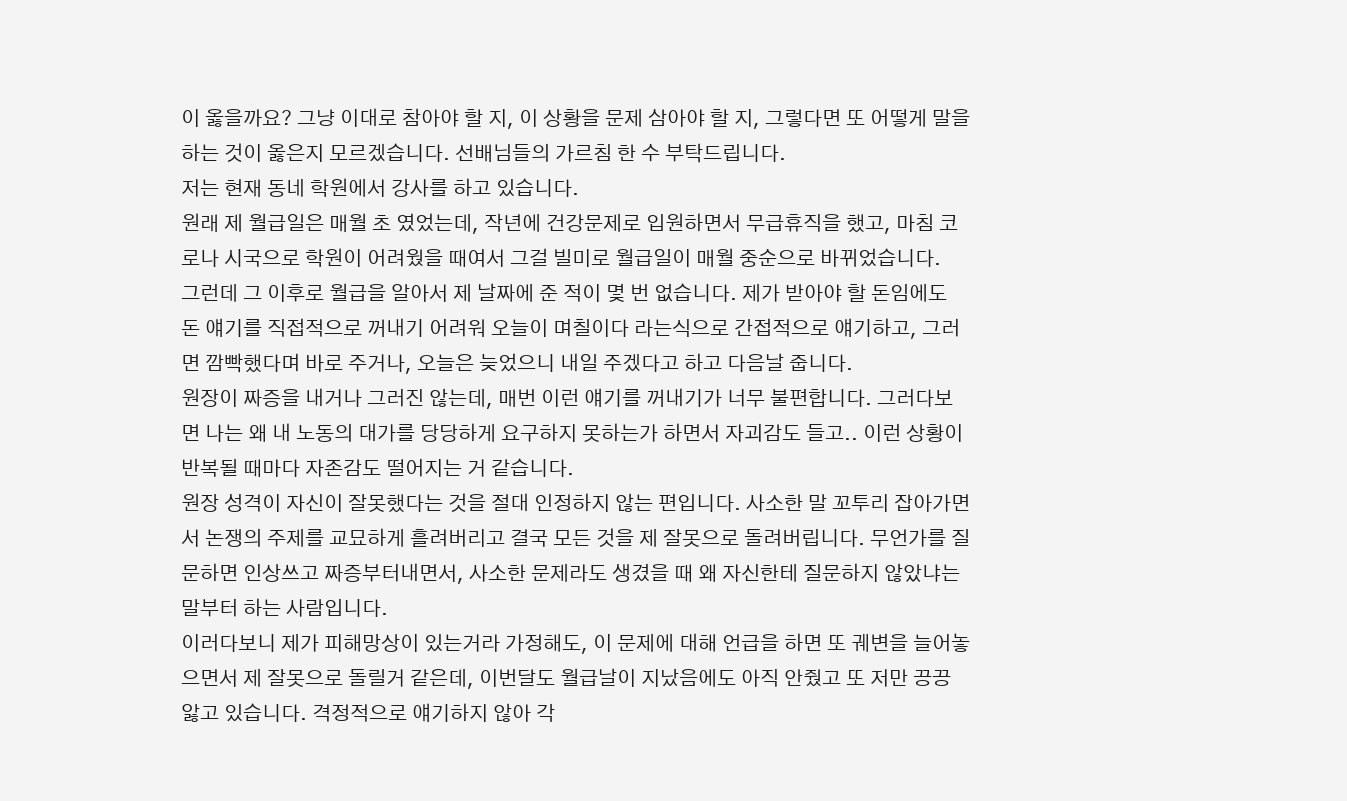이 옳을까요? 그냥 이대로 참아야 할 지, 이 상황을 문제 삼아야 할 지, 그렇다면 또 어떻게 말을 하는 것이 옳은지 모르겠습니다. 선배님들의 가르침 한 수 부탁드립니다.
저는 현재 동네 학원에서 강사를 하고 있습니다.
원래 제 월급일은 매월 초 였었는데, 작년에 건강문제로 입원하면서 무급휴직을 했고, 마침 코로나 시국으로 학원이 어려웠을 때여서 그걸 빌미로 월급일이 매월 중순으로 바뀌었습니다.
그런데 그 이후로 월급을 알아서 제 날짜에 준 적이 몇 번 없습니다. 제가 받아야 할 돈임에도 돈 얘기를 직접적으로 꺼내기 어려워 오늘이 며칠이다 라는식으로 간접적으로 얘기하고, 그러면 깜빡했다며 바로 주거나, 오늘은 늦었으니 내일 주겠다고 하고 다음날 줍니다.
원장이 짜증을 내거나 그러진 않는데, 매번 이런 얘기를 꺼내기가 너무 불편합니다. 그러다보면 나는 왜 내 노동의 대가를 당당하게 요구하지 못하는가 하면서 자괴감도 들고.. 이런 상황이 반복될 때마다 자존감도 떨어지는 거 같습니다.
원장 성격이 자신이 잘못했다는 것을 절대 인정하지 않는 편입니다. 사소한 말 꼬투리 잡아가면서 논쟁의 주제를 교묘하게 흘려버리고 결국 모든 것을 제 잘못으로 돌려버립니다. 무언가를 질문하면 인상쓰고 짜증부터내면서, 사소한 문제라도 생겼을 때 왜 자신한테 질문하지 않았냐는 말부터 하는 사람입니다.
이러다보니 제가 피해망상이 있는거라 가정해도, 이 문제에 대해 언급을 하면 또 궤변을 늘어놓으면서 제 잘못으로 돌릴거 같은데, 이번달도 월급날이 지났음에도 아직 안줬고 또 저만 끙끙 앓고 있습니다. 격정적으로 얘기하지 않아 각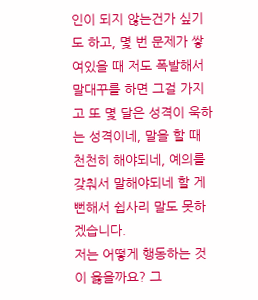인이 되지 않는건가 싶기도 하고, 몇 번 문제가 쌓여있을 때 저도 폭발해서 말대꾸를 하면 그걸 가지고 또 몇 달은 성격이 욱하는 성격이네, 말을 할 때 천천히 해야되네, 예의를 갖춰서 말해야되네 할 게 뻔해서 쉽사리 말도 못하겠습니다.
저는 어떻게 행동하는 것이 옳을까요? 그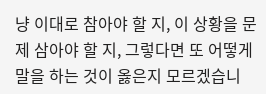냥 이대로 참아야 할 지, 이 상황을 문제 삼아야 할 지, 그렇다면 또 어떻게 말을 하는 것이 옳은지 모르겠습니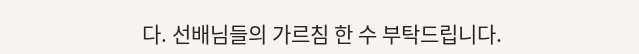다. 선배님들의 가르침 한 수 부탁드립니다.